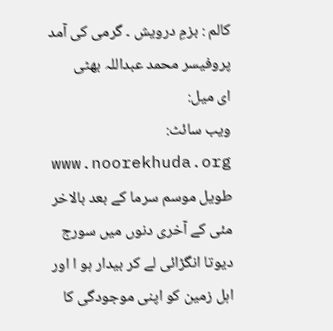کالم : بزمِ درویش ۔ گرمی کی آمد
پروفیسر محمد عبداللہ بھٹی
ای میل:
ویب سائٹ: www.noorekhuda.org
طویل موسم سرما کے بعد بالاخر مئی کے آخری دنوں میں سورج دیوتا انگڑائی لے کر بیدار ہو ا اور اہل زمین کو اپنی موجودگی کا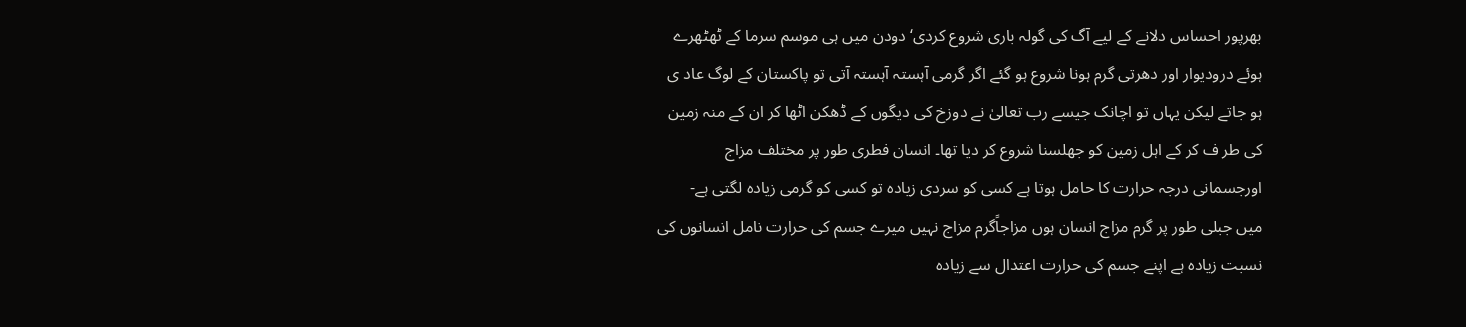بھرپور احساس دلانے کے لیے آگ کی گولہ باری شروع کردی‘دودن میں ہی موسم سرما کے ٹھٹھرے ہوئے درودیوار اور دھرتی گرم ہونا شروع ہو گئے اگر گرمی آہستہ آہستہ آتی تو پاکستان کے لوگ عاد ی ہو جاتے لیکن یہاں تو اچانک جیسے رب تعالیٰ نے دوزخ کی دیگوں کے ڈھکن اٹھا کر ان کے منہ زمین کی طر ف کر کے اہل زمین کو جھلسنا شروع کر دیا تھا۔ انسان فطری طور پر مختلف مزاج اورجسمانی درجہ حرارت کا حامل ہوتا ہے کسی کو سردی زیادہ تو کسی کو گرمی زیادہ لگتی ہے-
میں جبلی طور پر گرم مزاج انسان ہوں مزاجاًگرم مزاج نہیں میرے جسم کی حرارت نامل انسانوں کی نسبت زیادہ ہے اپنے جسم کی حرارت اعتدال سے زیادہ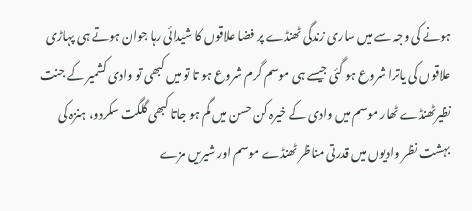ہونے کی وجہ سے میں ساری زندگی ٹھنڈے پر فضا علاقوں کا شیدائی رہا جوان ہوتے ہی پہاڑی علاقوں کی یاترا شروع ہو گئی جیسے ہی موسم گرم شروع ہو تا تو میں کبھی تو وادی کشمیر کے جنت نظیرٹھنڈے ٹھار موسم میں وادی کے خیرہ کن حسن میں گم ہو جاتا کبھی گلگت سکردو، ہنزہ کی بہشت نظر وادیوں میں قدرتی مناظر ٹھنڈے موسم اور شیریں مزے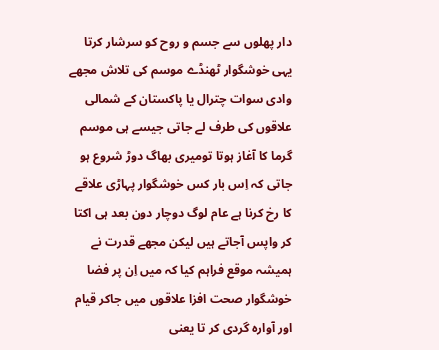دار پھلوں سے جسم و روح کو سرشار کرتا یہی خوشگوار ٹھنڈے موسم کی تلاش مجھے وادی سوات چترال یا پاکستان کے شمالی علاقوں کی طرف لے جاتی جیسے ہی موسم گرما کا آغاز ہوتا تومیری بھاگ دوڑ شروع ہو جاتی کہ اِس بار کس خوشگوار پہاڑی علاقے کا رخ کرنا ہے عام لوگ دوچار دون بعد ہی اکتا کر واپس آجاتے ہیں لیکن مجھے قدرت نے ہمیشہ موقع فراہم کیا کہ میں اِن پر فضا خوشگوار صحت افزا علاقوں میں جاکر قیام اور آوارہ گردی کر تا یعنی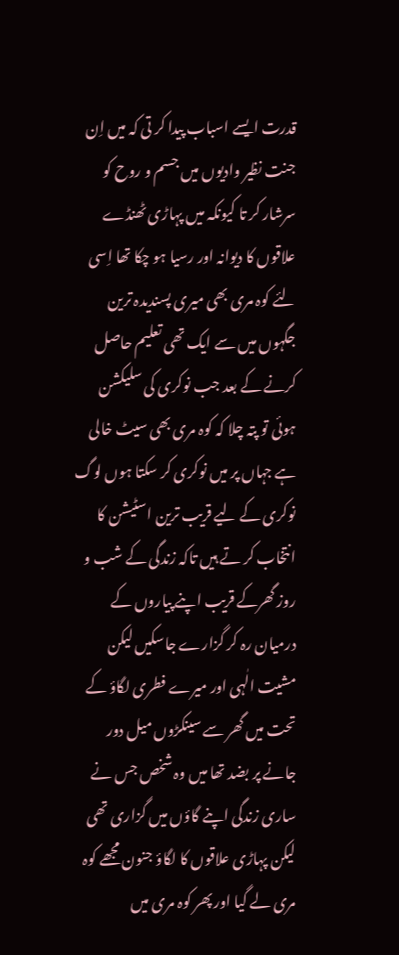قدرت ایسے اسباب پیدا کر تی کہ میں اِن جنت نظیر وادیوں میں جسم و روح کو سرشار کر تا کیونکہ میں پہاڑی ٹھنڈے علاقوں کا دیوانہ اور رسیا ہو چکا تھا اِسی لئے کوہ مری بھی میری پسندیدہ ترین جگہوں میں سے ایک تھی تعلیم حاصل کرنے کے بعد جب نوکری کی سلیکشن ہوئی تو پتہ چلا کہ کوہ مری بھی سیٹ خالی ہے جہاں پر میں نوکری کر سکتا ہوں لوگ نوکری کے لیے قریب ترین اسٹیشن کا انتخاب کر تے ہیں تاکہ زندگی کے شب و روز گھرکے قریب اپنے پیاروں کے درمیان رہ کر گزارے جاسکیں لیکن مشیت الٰہی اور میرے فطری لگاؤ کے تحت میں گھر سے سینکڑوں میل دور جانے پر بضد تھا میں وہ شخص جس نے ساری زندگی اپنے گاؤں میں گزاری تھی لیکن پہاڑی علاقوں کا لگاؤ جنون مجھے کوہ مری لے گیا اور پھر کوہ مری میں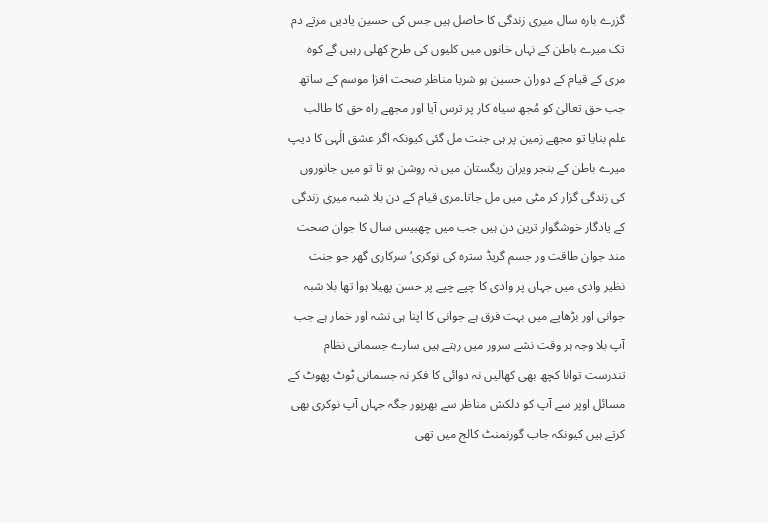گزرے بارہ سال میری زندگی کا حاصل ہیں جس کی حسین یادیں مرتے دم تک میرے باطن کے نہاں خانوں میں کلیوں کی طرح کھلی رہیں گے کوہ مری کے قیام کے دوران حسین ہو شربا مناظر صحت افزا موسم کے ساتھ جب حق تعالیٰ کو مُجھ سیاہ کار پر ترس آیا اور مجھے راہ حق کا طالب علم بنایا تو مجھے زمین پر ہی جنت مل گئی کیونکہ اگر عشق الٰہی کا دیپ میرے باطن کے بنجر ویران ریگستان میں نہ روشن ہو تا تو میں جانوروں کی زندگی گزار کر مٹی میں مل جاتا۔مری قیام کے دن بلا شبہ میری زندگی کے یادگار خوشگوار ترین دن ہیں جب میں چھبیس سال کا جوان صحت مند جوان طاقت ور جسم گریڈ سترہ کی نوکری‘سرکاری گھر جو جنت نظیر وادی میں جہاں پر وادی کا چپے چپے پر حسن پھیلا ہوا تھا بلا شبہ جوانی اور بڑھاپے میں بہت فرق ہے جوانی کا اپنا ہی نشہ اور خمار ہے جب آپ بلا وجہ ہر وقت نشے سرور میں رہتے ہیں سارے جسمانی نظام تندرست توانا کچھ بھی کھالیں نہ دوائی کا فکر نہ جسمانی ٹوٹ پھوٹ کے مسائل اوپر سے آپ کو دلکش مناظر سے بھرپور جگہ جہاں آپ نوکری بھی کرتے ہیں کیونکہ جاب گورنمنٹ کالج میں تھی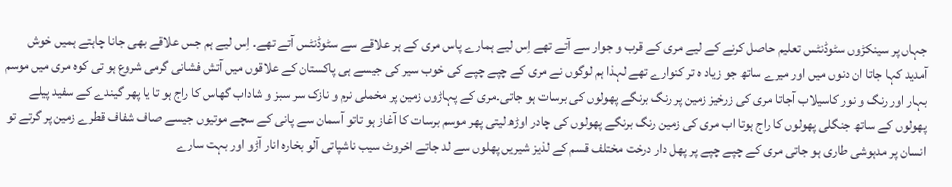جہاں پر سینکڑوں سٹوڈنٹس تعلیم حاصل کرنے کے لیے مری کے قرب و جوار سے آتے تھے اِس لیے ہمارے پاس مری کے ہر علاقے سے سٹوڈنٹس آتے تھے۔ اِس لیے ہم جس علاقے بھی جانا چاہتے ہمیں خوش آمدید کہا جاتا ان دنوں میں اور میرے ساتھ جو زیاد ہ تر کنوارے تھے لہذا ہم لوگوں نے مری کے چپے چپے کی خوب سیر کی جیسے ہی پاکستان کے علاقوں میں آتش فشانی گرمی شروع ہو تی کوہ مری میں موسم بہار اور رنگ و نور کاسیلاب آجاتا مری کی زرخیز زمین پر رنگ برنگے پھولوں کی برسات ہو جاتی۔مری کے پہاڑوں زمین پر مخملی نرم و نازک سر سبز و شاداب گھاس کا راج ہو تا یا پھر گیندے کے سفید پیلے پھولوں کے ساتھ جنگلی پھولوں کا راج ہوتا اب مری کی زمین رنگ برنگے پھولوں کی چادر اوڑھ لیتی پھر موسم برسات کا آغاز ہو تاتو آسمان سے پانی کے سچے موتیوں جیسے صاف شفاف قطرے زمین پر گرتے تو انسان پر مدہوشی طاری ہو جاتی مری کے چپے چپے پر پھل دار درخت مختلف قسم کے لذیز شیریں پھلوں سے لد جاتے اخروٹ سیب ناشپاتی آلو بخارہ انار آڑو اور بہت سارے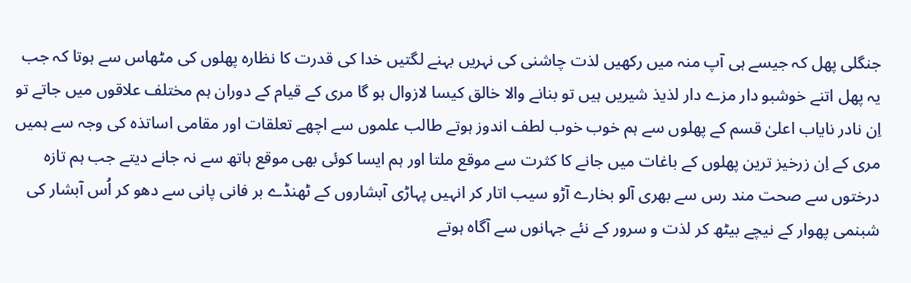جنگلی پھل کہ جیسے ہی آپ منہ میں رکھیں لذت چاشنی کی نہریں بہنے لگتیں خدا کی قدرت کا نظارہ پھلوں کی مٹھاس سے ہوتا کہ جب یہ پھل اتنے خوشبو دار مزے دار لذیذ شیریں ہیں تو بنانے والا خالق کیسا لازوال ہو گا مری کے قیام کے دوران ہم مختلف علاقوں میں جاتے تو اِن نادر نایاب اعلیٰ قسم کے پھلوں سے ہم خوب خوب لطف اندوز ہوتے طالب علموں سے اچھے تعلقات اور مقامی اساتذہ کی وجہ سے ہمیں مری کے اِن زرخیز ترین پھلوں کے باغات میں جانے کا کثرت سے موقع ملتا اور ہم ایسا کوئی بھی موقع ہاتھ سے نہ جانے دیتے جب ہم تازہ درختوں سے صحت مند رس سے بھری آلو بخارے آڑو سیب اتار کر انہیں پہاڑی آبشاروں کے ٹھنڈے بر فانی پانی سے دھو کر اُس آبشار کی شبنمی پھوار کے نیچے بیٹھ کر لذت و سرور کے نئے جہانوں سے آگاہ ہوتے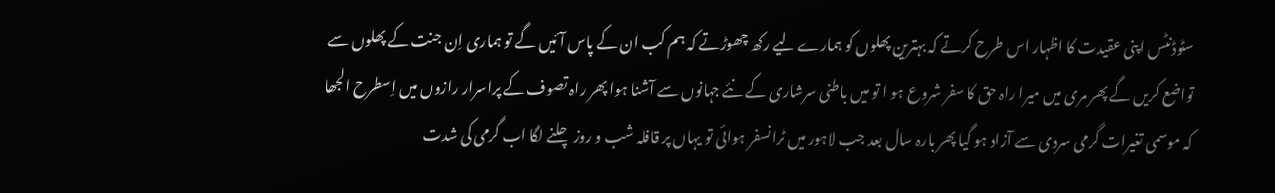سٹوڈنٹس اپنی عقیدت کا اظہار اس طرح کرتے کہ بہترین پھلوں کو ہمارے لیے رکھ چھوڑتے کہ ہم کب ان کے پاس آئیں گے تو ہماری اِن جنت کے پھلوں سے تواضع کریں گے پھر مری میں میرا راہ حق کا سفر شروع ہو ا تو میں باطنی سرشاری کے نئے جہانوں سے آشنا ہوا پھر راہ تصوف کے پراسرار رازوں میں اِسطرح الجھا کہ موسمی تغیرات گرمی سردی سے آزاد ہو گیا پھر بارہ سال بعد جب لاہور میں ٹرانسفر ہوائی تو یہاں پر قافلہ شب و روز چلنے لگا اب گرمی کی شدت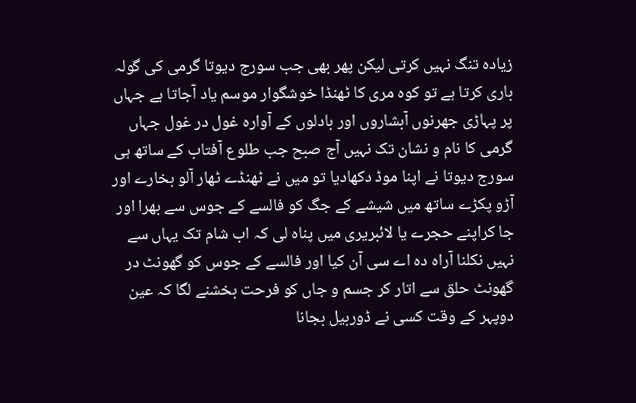زیادہ تنگ نہیں کرتی لیکن پھر بھی جب سورج دیوتا گرمی کی گولہ باری کرتا ہے تو کوہ مری کا ٹھنڈا خوشگوار موسم یاد آجاتا ہے جہاں پر پہاڑی جھرنوں آبشاروں اور بادلوں کے آوارہ غول در غول جہاں گرمی کا نام و نشان تک نہیں آج صبح جب طلوع آفتاب کے ساتھ ہی سورج دیوتا نے اپنا موڈ دکھادیا تو میں نے ٹھنڈے ٹھار آلو بخارے اور آڑو پکڑے ساتھ میں شیشے کے جگ کو فالسے کے جوس سے بھرا اور جا کراپنے حجرے یا لائبریری میں پناہ لی کہ اب شام تک یہاں سے نہیں نکلنا آراہ دہ اے سی آن کیا اور فالسے کے جوس کو گھونٹ در گھونٹ حلق سے اتار کر جسم و جاں کو فرحت بخشنے لگا کہ عین دوپہر کے وقت کسی نے ڈوربیل بجانا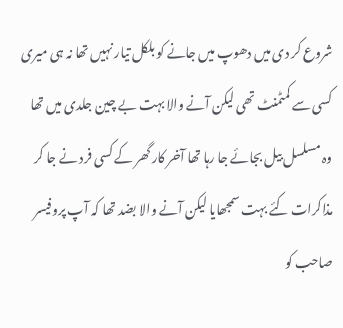شروع کر دی میں دھوپ میں جانے کو بلکل تیار نہیں تھا نہ ہی میری کسی سے کمٹمنٹ تھی لیکن آنے والا بہت بے چین جلدی میں تھا وہ مسلسل بیل بجائے جا رہا تھا آخر کار گھر کے کسی فرد نے جا کر مذاکرات کئے بہت سمجھایا لیکن آنے والا بضد تھا کہ آپ پروفیسر صاحب کو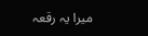میرا یہ رقعہ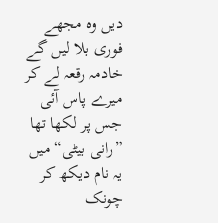دیں وہ مجھے فوری بلا لیں گے خادمہ رقعہ لے کر میرے پاس آئی جس پر لکھا تھا ”رانی بیٹی“ میں یہ نام دیکھ کر چونک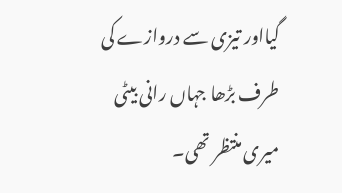گیااور تیزی سے دروازے کی طرف بڑھا جہاں رانی بیٹی میری منتظر تھی۔